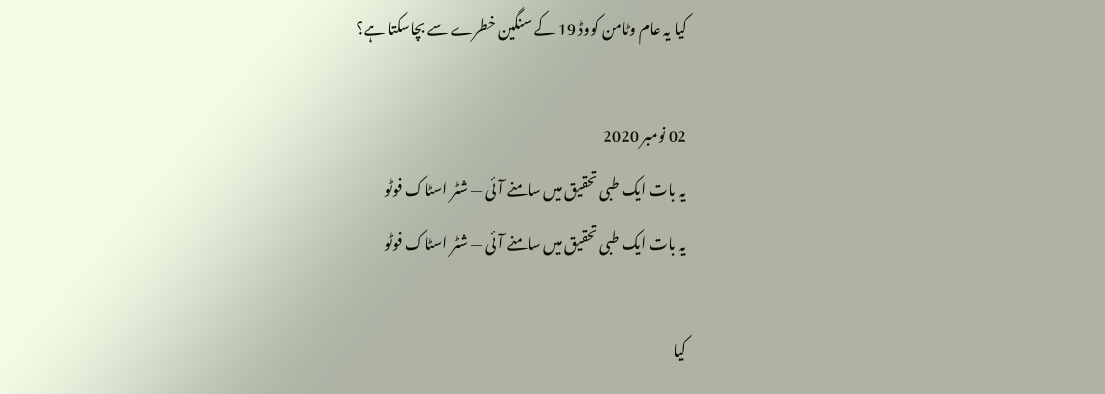کیا یہ عام وٹامن کووڈ 19 کے سنگین خطرے سے بچاسکتا ہے؟

02 نومبر 2020
یہ بات ایک طبی تحقیق میں سامنے آئی — شٹر اسٹاک فوٹو
یہ بات ایک طبی تحقیق میں سامنے آئی — شٹر اسٹاک فوٹو

کیا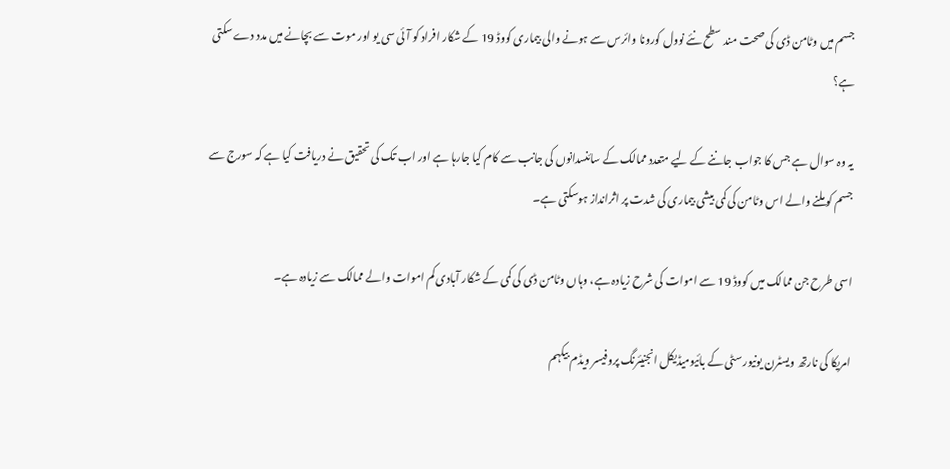جسم میں وٹامن ڈی کی صحت مند سطح نئے نوول کورونا وائرس سے ہونے والی بیماری کووڈ 19 کے شکار افراد کو آئی سی یو اور موت سے بچانے میں مدد دے سکتی ہے؟

یہ وہ سوال ہے جس کا جواب جاننے کے لیے متعدد ممالک کے سائنسدانوں کی جانب سے کام کیا جارہا ہے اور اب تک کی تحقیق نے دریافت کیا ہے کہ سورج سے جسم کو ملنے والے اس وٹامن کی کمی بیشی بیماری کی شدت پر اثرانداز ہوسکتی ہے۔

اسی طرح جن ممالک میں کووڈ 19 سے اموات کی شرح زیادہ ہے، وہاں وٹامن ڈی کی کمی کے شکار آبادی کم اموات والے ممالک سے زیادہ ہے۔

امریکا کی نارتھ ویسٹرن یونیورسٹی کے بائیومیڈیکل انجنیئرنگ پروفیسر ویڈم بیکہم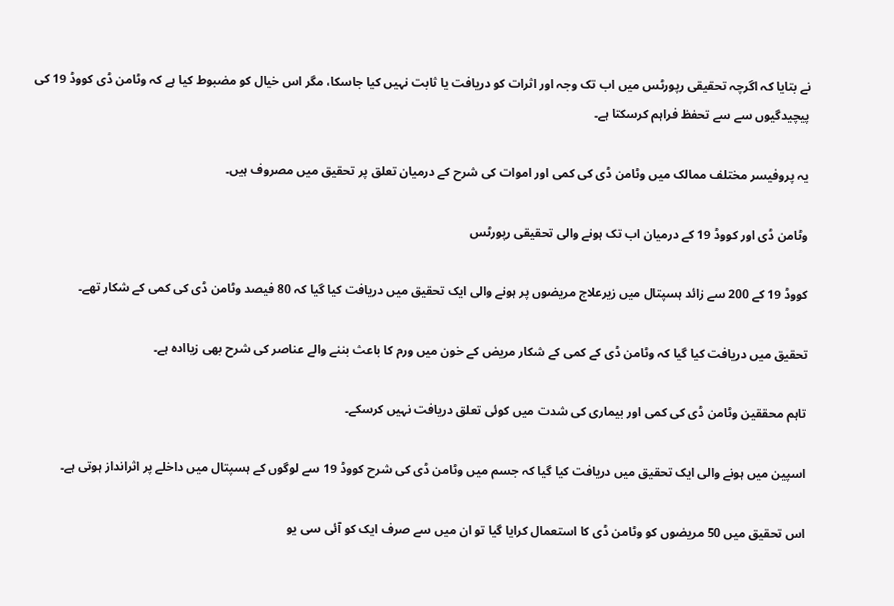نے بتایا کہ اگرچہ تحقیقی رپورٹس میں اب تک وجہ اور اثرات کو دریافت یا ثابت نہیں کیا جاسکا، مگر اس خیال کو مضبوط کیا ہے کہ وٹامن ڈی کووڈ 19 کی پیچیدگیوں سے سے تحفظ فراہم کرسکتا ہے۔

یہ پروفیسر مختلف ممالک میں وٹامن ڈی کی کمی اور اموات کی شرح کے درمیان تعلق پر تحقیق میں مصروف ہیں۔

وٹامن ڈی اور کووڈ 19 کے درمیان اب تک ہونے والی تحقیقی رپورٹس

کووڈ 19 کے 200 سے زائد ہسپتال میں زیرعلاج مریضوں پر ہونے والی ایک تحقیق میں دریافت کیا گیا کہ 80 فیصد وٹامن ڈی کی کمی کے شکار تھے۔

تحقیق میں دریافت کیا گیا کہ وٹامن ڈی کے کمی کے شکار مریض کے خون میں ورم کا باعث بننے والے عناصر کی شرح بھی زیاادہ ہے۔

تاہم محققین وٹامن ڈی کی کمی اور بیماری کی شدت میں کوئی تعلق دریافت نہیں کرسکے۔

اسپین میں ہونے والی ایک تحقیق میں دریافت کیا گیا کہ جسم میں وٹامن ڈی کی شرح کووڈ 19 سے لوگوں کے ہسپتال میں داخلے پر اثرانداز ہوتی ہے۔

اس تحقیق میں 50 مریضوں کو وٹامن ڈی کا استعمال کرایا گیا تو ان میں سے صرف ایک کو آئی سی یو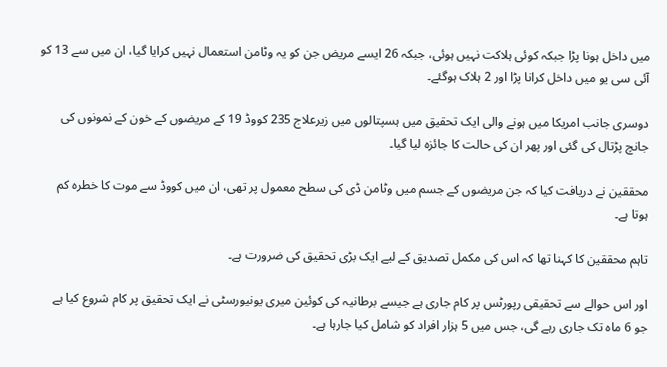میں داخل ہونا پڑا جبکہ کوئی ہلاکت نہیں ہوئی، جبکہ 26 ایسے مریض جن کو یہ وٹامن استعمال نہیں کرایا گیا، ان میں سے 13 کو آئی سی یو میں داخل کرانا پڑا اور 2 ہلاک ہوگئے۔

دوسری جانب امریکا میں ہونے والی ایک تحقیق میں ہسپتالوں میں زیرعلاج 235 کووڈ 19 کے مریضوں کے خون کے نمونوں کی جانچ پڑتال کی گئی اور پھر ان کی حالت کا جائزہ لیا گیا۔

محققین نے دریافت کیا کہ جن مریضوں کے جسم میں وٹامن ڈی کی سطح معمول پر تھی، ان میں کووڈ سے موت کا خطرہ کم ہوتا ہے۔

تاہم محققین کا کہنا تھا کہ اس کی مکمل تصدیق کے لیے ایک بڑی تحقیق کی ضرورت ہے۔

اور اس حوالے سے تحقیقی رپورٹس پر کام جاری ہے جیسے برطانیہ کی کوئین میری یونیورسٹی نے ایک تحقیق پر کام شروع کیا ہے جو 6 ماہ تک جاری رہے گی، جس میں 5 ہزار افراد کو شامل کیا جارہا ہے۔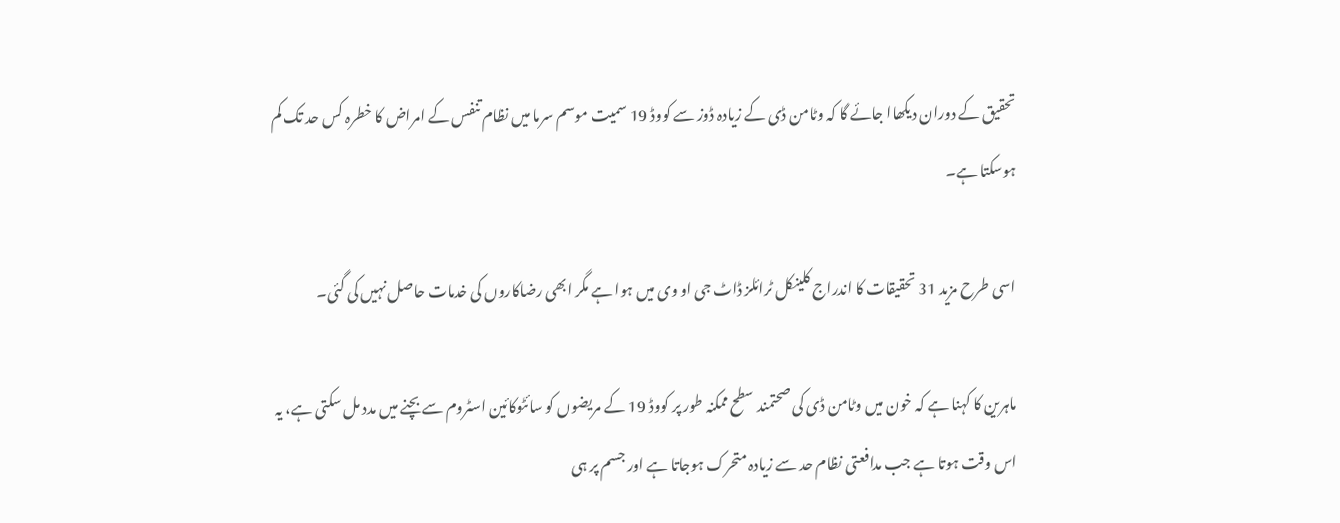تحقیق کے دوران دیکھاا جائے گا کہ وٹامن ڈی کے زیادہ ڈوز سے کووڈ 19 سمیت موسم سرما میں نظام تنفس کے امراض کا خطرہ کس حد تک کم ہوسکتا ہے۔

اسی طرح مزید 31 تحقیقات کا اندراج کلینکل ٹرائلز ڈاٹ جی او وی میں ہوا ہے مگر ابھی رضاکاروں کی خدمات حاصل نہیں کی گئی۔

ماہرین کا کہنا ہے کہ خون میں وٹامن ڈی کی صحتمند سطح ممکنہ طور پر کووڈ 19 کے مریضوں کو سائٹوکائین اسٹروم سے بچنے میں مدد مل سکتی ہے، یہ اس وقت ہوتا ہے جب مدافعتی نظام حد سے زیادہ متحرک ہوجاتا ہے اور جسم پر ہی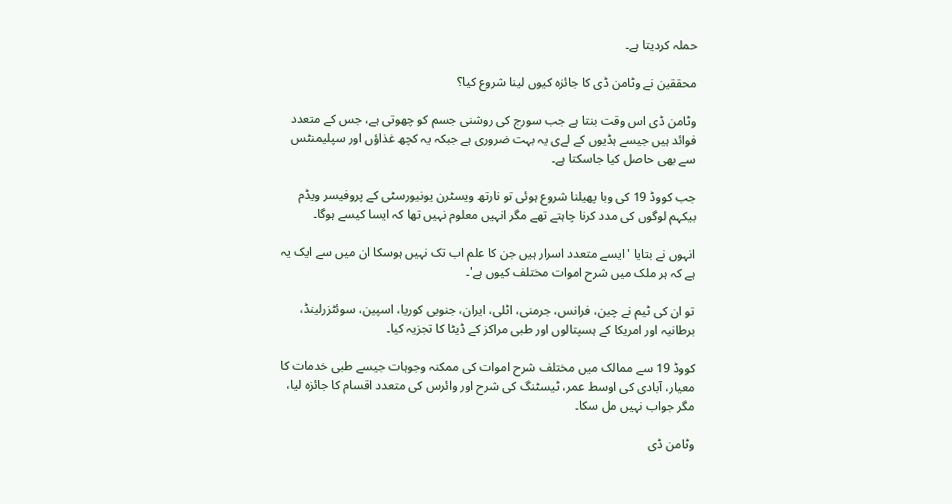حملہ کردیتا ہے۔

محققین نے وٹامن ڈی کا جائزہ کیوں لینا شروع کیا؟

وٹامن ڈی اس وقت بنتا ہے جب سورج کی روشنی جسم کو چھوتی ہے، جس کے متعدد فوائد ہیں جیسے ہڈیوں کے لےی یہ بہت ضروری ہے جبکہ یہ کچھ غذاؤں اور سپلیمنٹس سے بھی حاصل کیا جاسکتا ہے۔

جب کووڈ 19 کی وبا پھیلنا شروع ہوئی تو نارتھ ویسٹرن یونیورسٹی کے پروفیسر ویڈم بیکہم لوگوں کی مدد کرنا چاہتے تھے مگر انہیں معلوم نہیں تھا کہ ایسا کیسے ہوگا۔

انہوں نے بتایا 'ایسے متعدد اسرار ہیں جن کا علم اب تک نہیں ہوسکا ان میں سے ایک یہ ہے کہ ہر ملک میں شرح اموات مختلف کیوں ہے'۔

تو ان کی ٹیم نے چین، فرانس، جرمنی، اٹلی، ایران، جنوبی کوریا، اسپین، سوئٹزرلینڈ، برطانیہ اور امریکا کے ہسپتالوں اور طبی مراکز کے ڈیٹا کا تجزیہ کیا۔

کووڈ 19 سے ممالک میں مختلف شرح اموات کی ممکنہ وجوہات جیسے طبی خدمات کا معیار، آبادی کی اوسط عمر، ٹیسٹنگ کی شرح اور وائرس کی متعدد اقسام کا جائزہ لیا، مگر جواب نہیں مل سکا۔

وٹامن ڈی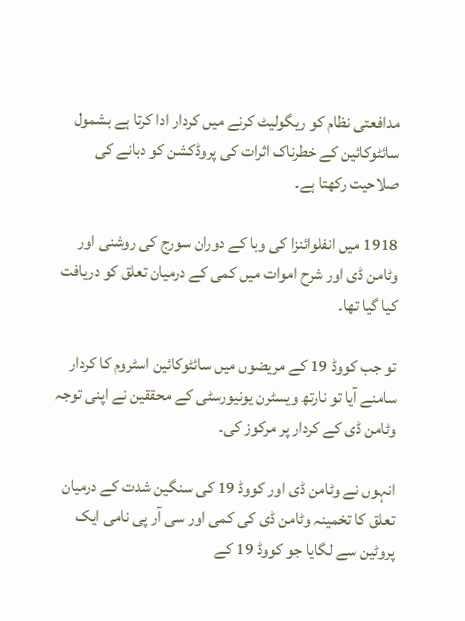مدافعتی نظام کو ریگولیٹ کرنے میں کردار ادا کرتا ہے بشمول سائٹوکائین کے خطرناک اثرات کی پروڈکشن کو دبانے کی صلاحیت رکھتا ہے۔

1918 میں انفلوائنزا کی وبا کے دوران سورج کی روشنی اور وٹامن ڈی اور شرح اموات میں کمی کے درمیان تعلق کو دریافت کیا گیا تھا۔

تو جب کووڈ 19 کے مریضوں میں سائٹوکائین اسٹروم کا کردار سامنے آیا تو نارتھ ویسٹرن یونیورسٹی کے محققین نے اپنی توجہ وٹامن ڈی کے کردار پر مرکوز کی۔

انہوں نے وٹامن ڈی اور کووڈ 19 کی سنگین شدت کے درمیان تعلق کا تخمینہ وٹامن ڈی کی کمی اور سی آر پی نامی ایک پروٹین سے لگایا جو کووڈ 19 کے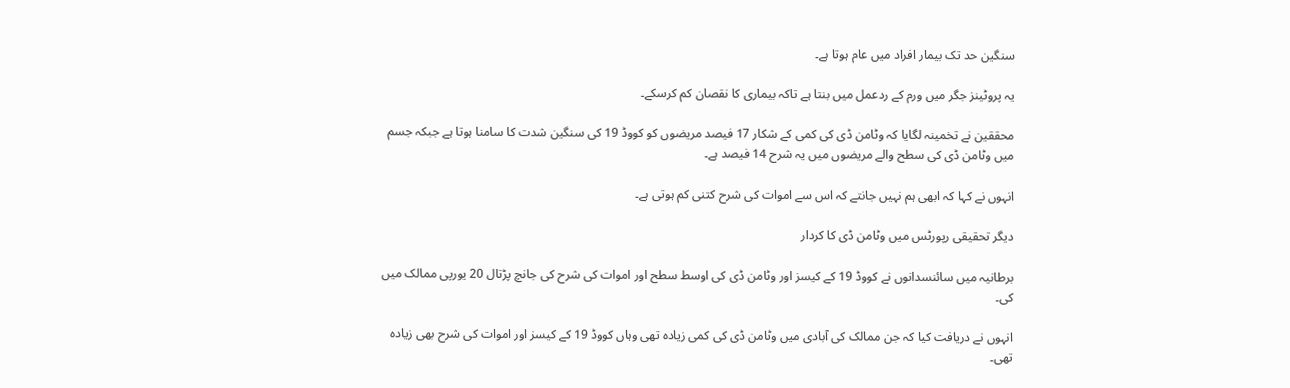سنگین حد تک بیمار افراد میں عام ہوتا ہے۔

یہ پروٹینز جگر میں ورم کے ردعمل میں بنتا ہے تاکہ بیماری کا نقصان کم کرسکے۔

محققین نے تخمینہ لگایا کہ وٹامن ڈی کی کمی کے شکار 17 فیصد مریضوں کو کووڈ 19 کی سنگین شدت کا سامنا ہوتا ہے جبکہ جسم میں وٹامن ڈی کی سطح والے مریضوں میں یہ شرح 14 فیصد ہے۔

انہوں نے کہا کہ ابھی ہم نہیں جانتے کہ اس سے اموات کی شرح کتنی کم ہوتی ہے۔

دیگر تحقیقی رپورٹس میں وٹامن ڈی کا کردار

برطانیہ میں سائنسدانوں نے کووڈ 19 کے کیسز اور وٹامن ڈی کی اوسط سطح اور اموات کی شرح کی جانچ پڑتال 20 یورپی ممالک میں کی۔

انہوں نے دریافت کیا کہ جن ممالک کی آبادی میں وٹامن ڈی کی کمی زیادہ تھی وہاں کووڈ 19 کے کیسز اور اموات کی شرح بھی زیادہ تھی۔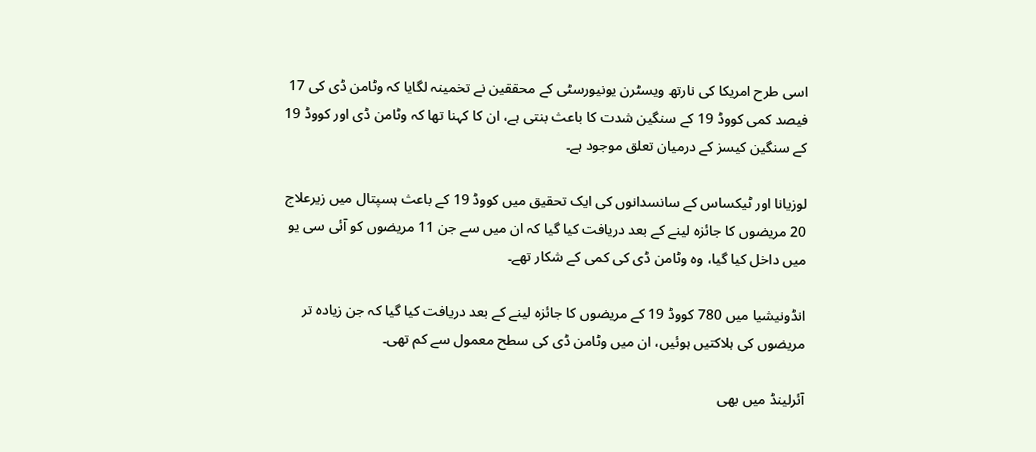اسی طرح امریکا کی نارتھ ویسٹرن یونیورسٹی کے محققین نے تخمینہ لگایا کہ وٹامن ڈی کی 17 فیصد کمی کووڈ 19 کے سنگین شدت کا باعث بنتی ہے، ان کا کہنا تھا کہ وٹامن ڈی اور کووڈ 19 کے سنگین کیسز کے درمیان تعلق موجود ہے۔

لوزیانا اور ٹیکساس کے سانسدانوں کی ایک تحقیق میں کووڈ 19 کے باعث ہسپتال میں زیرعلاج 20 مریضوں کا جائزہ لینے کے بعد دریافت کیا گیا کہ ان میں سے جن 11 مریضوں کو آئی سی یو میں داخل کیا گیا، وہ وٹامن ڈی کی کمی کے شکار تھے۔

انڈونیشیا میں 780 کووڈ 19 کے مریضوں کا جائزہ لینے کے بعد دریافت کیا گیا کہ جن زیادہ تر مریضوں کی ہلاکتیں ہوئیں، ان میں وٹامن ڈی کی سطح معمول سے کم تھی۔

آئرلینڈ میں بھی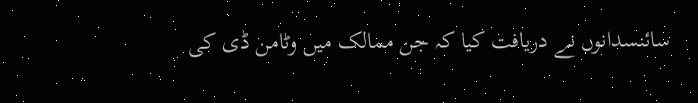سائنسدانوں نے دریافت کیا کہ جن ممالک میں وٹامن ڈی کی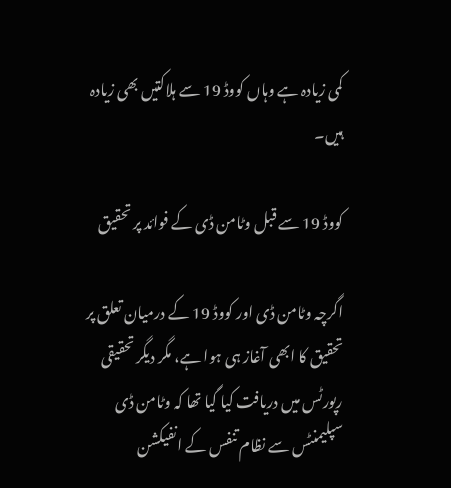کمی زیادہ ہے وہاں کووڈ 19 سے ہلاکتیں بھی زیادہ ہیں۔

کووڈ 19 سے قبل وٹامن ڈی کے فوائد پر تحقیق

اگرچہ وٹامن ڈی اور کووڈ 19 کے درمیان تعلق پر تحقیق کا ابھی آغاز ہی ہوا ہے، مگر دیگر تحقیقی رپورٹس میں دریافت کیا گیا تھا کہ وٹامن ڈی سپلیمنٹس سے نظام تنفس کے انفیکشن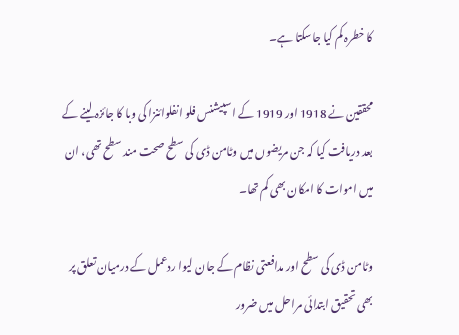کا خطرہ کم کیا جاسکتا ہے۔

محققین نے 1918 اور 1919 کے اسپیشنس فلو انفلوائنزا کی وبا کا جائزہ لینے کے بعد دریافت کیا کہ جن مریضوں میں وٹامن ڈی کی سطح صحت مند سطح تھی، ان میں اموات کا امکان بھی کم تھا۔

وٹامن ڈی کی سطح اور مدافعتی نظام کے جان لیوا ردعمل کے درمیان تعلق پر بھی تحقیق ابتدائی مراحل میں ضرور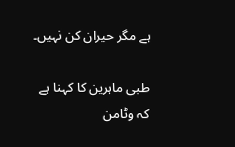ہے مگر حیران کن نہیں۔

طبی ماہرین کا کہنا ہے کہ وٹامن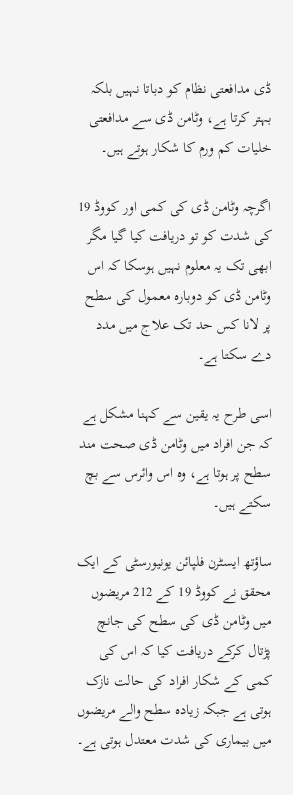ڈی مدافعتی نظام کو دباتا نہیں بلکہ بہتر کرتا ہے، وٹامن ڈی سے مدافعتی خلیات کم ورم کا شکار ہوتے ہیں۔

اگرچہ وٹامن ڈی کی کمی اور کووڈ 19 کی شدت کو تو دریافت کیا گیا مگر ابھی تک یہ معلوم نہیں ہوسکا کہ اس وٹامن ڈی کو دوبارہ معمول کی سطح پر لانا کس حد تک علاج میں مدد دے سکتا ہے۔

اسی طرح یہ یقین سے کہنا مشکل ہے کہ جن افراد میں وٹامن ڈی صحت مند سطح پر ہوتا ہے، وہ اس وائرس سے بچ سکتے ہیں۔

ساؤتھ ایسٹرن فلپائن یونیورسٹی کے ایک محقق نے کووڈ 19 کے 212 مریضوں میں وٹامن ڈی کی سطح کی جانچ پڑتال کرکے دریافت کیا کہ اس کی کمی کے شکار افراد کی حالت نازک ہوتی ہے جبکہ زیادہ سطح والے مریضوں میں بیماری کی شدت معتدل ہوتی ہے۔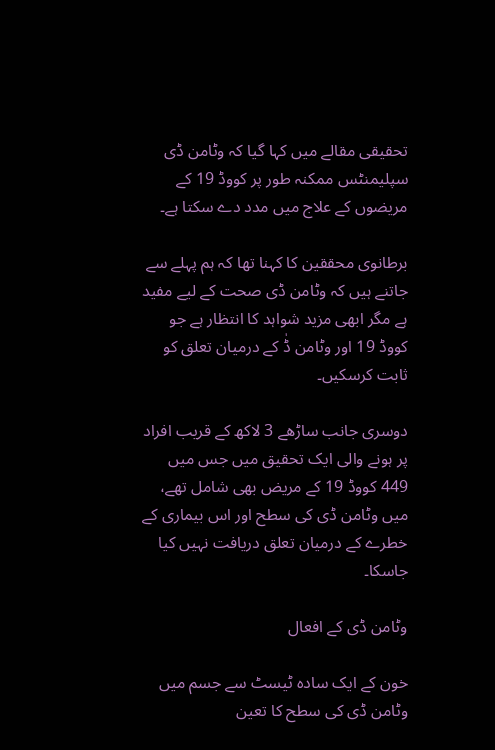تحقیقی مقالے میں کہا گیا کہ وٹامن ڈی سپلیمنٹس ممکنہ طور پر کووڈ 19 کے مریضوں کے علاج میں مدد دے سکتا ہے۔

برطانوی محققین کا کہنا تھا کہ ہم پہلے سے جاتنے ہیں کہ وٹامن ڈی صحت کے لیے مفید ہے مگر ابھی مزید شواہد کا انتظار ہے جو کووڈ 19 اور وٹامن ڈٰ کے درمیان تعلق کو ثابت کرسکیں۔

دوسری جانب ساڑھے 3 لاکھ کے قریب افراد پر ہونے والی ایک تحقیق میں جس میں 449 کووڈ 19 کے مریض بھی شامل تھے، میں وٹامن ڈی کی سطح اور اس بیماری کے خطرے کے درمیان تعلق دریافت نہیں کیا جاسکا۔

وٹامن ڈی کے افعال

خون کے ایک سادہ ٹیسٹ سے جسم میں وٹامن ڈی کی سطح کا تعین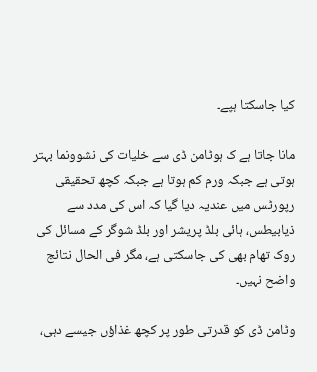کیا جاسکتا ہپے۔

مانا جاتا ہے ک ہوٹامن ڈی سے خلیات کی نشوونما بہتر ہوتی ہے جبکہ ورم کم ہوتا ہے جبکہ کچھ تحقیقی رپورٹس میں عندیہ دیا گیا کہ اس کی مدد سے ذیابیطس، ہائی بلڈ پریشر اور بلڈ شوگر کے مسائل کی روک تھام بھی کی جاسکتی ہے، مگر فی الحال نتائج واضح نہیں۔

وٹامن ڈی کو قدرتی طور پر کچھ غذاؤں جیسے دہی،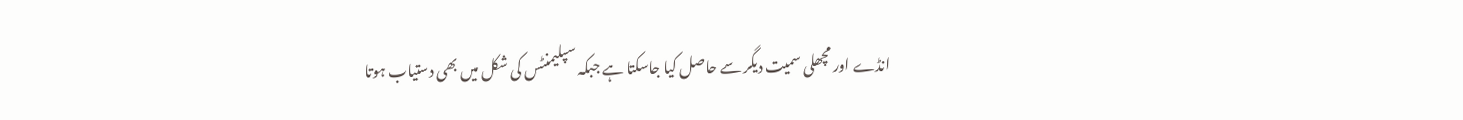انڈے اور مچھلی سمیت دیگر سے حاصل کیا جاسکتا ہے جبکہ سپلیمنٹس کی شکل میں بھی دستیاب ہوتا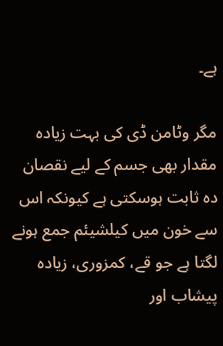ہے۔

مگر وٹامن ڈی کی بہت زیادہ مقدار بھی جسم کے لیے نقصان دہ ثابت ہوسکتی ہے کیونکہ اس سے خون میں کیلشیئم جمع ہونے لگتا ہے جو قے، کمزوری، زیادہ پیشاب اور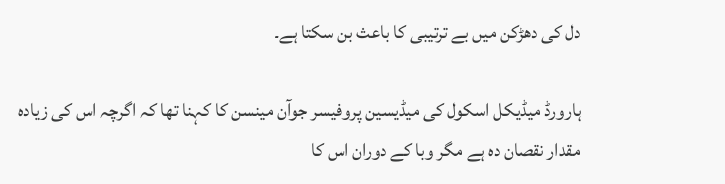دل کی دھڑکن میں بے ترتیبی کا باعث بن سکتا ہے۔

ہارورڈ میڈیکل اسکول کی میڈیسین پروفیسر جوآن مینسن کا کہنا تھا کہ اگرچہ اس کی زیادہ مقدار نقصان دہ ہے مگر وبا کے دوران اس کا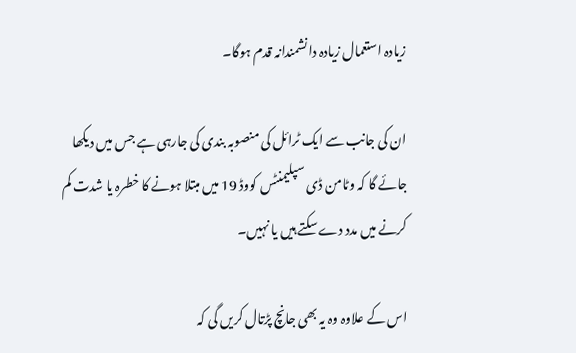زیادہ استعمال زیادہ دانشمندانہ قدم ہوگا۔

ان کی جانب سے ایک ٹرائل کی منصوبہ بندی کی جارہی ہے جس میں دیکھا جائے گا کہ وٹامن ڈی سپلیمنٹس کووڈ 19 میں مبتلا ہونے کا خطرہ یا شدت کم کرنے میں مدد دے سکتے ہیں یا نہیں۔

اس کے علاوہ وہ یہ بھی جانچ پڑتال کریں گی کہ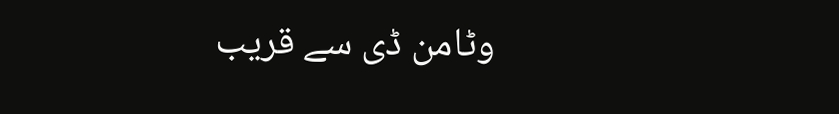وٹامن ڈی سے قریب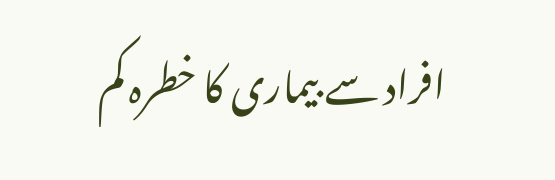افراد سے بیماری کا خطرہ کم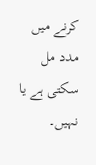کرنے میں مدد مل سکتی ہے یا نہیں۔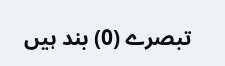تبصرے (0) بند ہیں